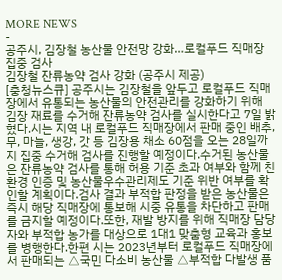MORE NEWS
-
공주시, 김장철 농산물 안전망 강화…로컬푸드 직매장 집중 검사
김장철 잔류농약 검사 강화 (공주시 제공)
[충청뉴스큐] 공주시는 김장철을 앞두고 로컬푸드 직매장에서 유통되는 농산물의 안전관리를 강화하기 위해 김장 재료를 수거해 잔류농약 검사를 실시한다고 7일 밝혔다.시는 지역 내 로컬푸드 직매장에서 판매 중인 배추, 무, 마늘, 생강, 갓 등 김장용 채소 60점을 오는 28일까지 집중 수거해 검사를 진행할 예정이다.수거된 농산물은 잔류농약 검사를 통해 허용 기준 초과 여부와 함께 친환경 인증 및 농산물우수관리제도 기준 위반 여부를 확인할 계획이다.검사 결과 부적합 판정을 받은 농산물은 즉시 해당 직매장에 통보해 시중 유통을 차단하고 판매를 금지할 예정이다.또한, 재발 방지를 위해 직매장 담당자와 부적합 농가를 대상으로 1대1 맞춤형 교육과 홍보를 병행한다.한편 시는 2023년부터 로컬푸드 직매장에서 판매되는 △국민 다소비 농산물 △부적합 다발생 품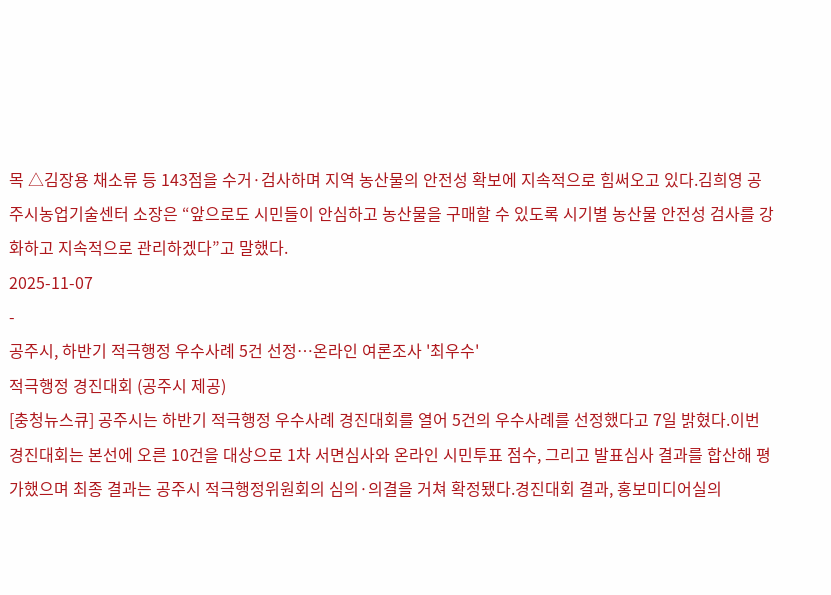목 △김장용 채소류 등 143점을 수거·검사하며 지역 농산물의 안전성 확보에 지속적으로 힘써오고 있다.김희영 공주시농업기술센터 소장은 “앞으로도 시민들이 안심하고 농산물을 구매할 수 있도록 시기별 농산물 안전성 검사를 강화하고 지속적으로 관리하겠다”고 말했다.
2025-11-07
-
공주시, 하반기 적극행정 우수사례 5건 선정…온라인 여론조사 '최우수'
적극행정 경진대회 (공주시 제공)
[충청뉴스큐] 공주시는 하반기 적극행정 우수사례 경진대회를 열어 5건의 우수사례를 선정했다고 7일 밝혔다.이번 경진대회는 본선에 오른 10건을 대상으로 1차 서면심사와 온라인 시민투표 점수, 그리고 발표심사 결과를 합산해 평가했으며 최종 결과는 공주시 적극행정위원회의 심의·의결을 거쳐 확정됐다.경진대회 결과, 홍보미디어실의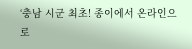‘충남 시군 최초! 종이에서 온라인으로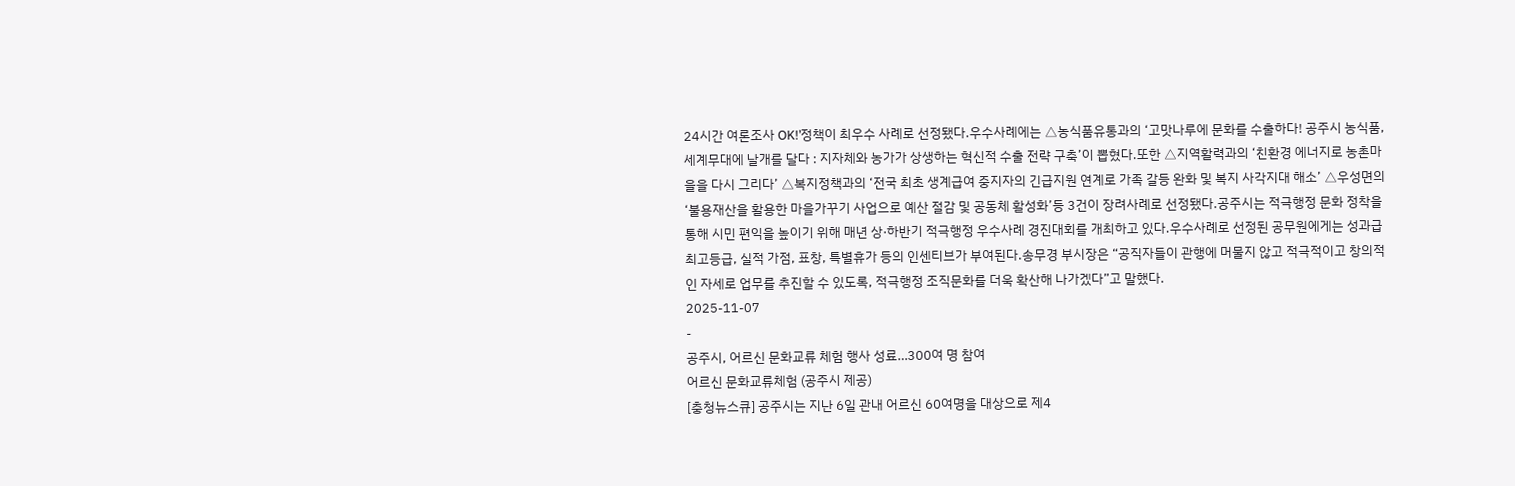24시간 여론조사 OK!’정책이 최우수 사례로 선정됐다.우수사례에는 △농식품유통과의 ‘고맛나루에 문화를 수출하다! 공주시 농식품, 세계무대에 날개를 달다 : 지자체와 농가가 상생하는 혁신적 수출 전략 구축’이 뽑혔다.또한 △지역활력과의 ‘친환경 에너지로 농촌마을을 다시 그리다’ △복지정책과의 ‘전국 최초 생계급여 중지자의 긴급지원 연계로 가족 갈등 완화 및 복지 사각지대 해소’ △우성면의 ‘불용재산을 활용한 마을가꾸기 사업으로 예산 절감 및 공동체 활성화’등 3건이 장려사례로 선정됐다.공주시는 적극행정 문화 정착을 통해 시민 편익을 높이기 위해 매년 상·하반기 적극행정 우수사례 경진대회를 개최하고 있다.우수사례로 선정된 공무원에게는 성과급 최고등급, 실적 가점, 표창, 특별휴가 등의 인센티브가 부여된다.송무경 부시장은 “공직자들이 관행에 머물지 않고 적극적이고 창의적인 자세로 업무를 추진할 수 있도록, 적극행정 조직문화를 더욱 확산해 나가겠다”고 말했다.
2025-11-07
-
공주시, 어르신 문화교류 체험 행사 성료…300여 명 참여
어르신 문화교류체험 (공주시 제공)
[충청뉴스큐] 공주시는 지난 6일 관내 어르신 60여명을 대상으로 제4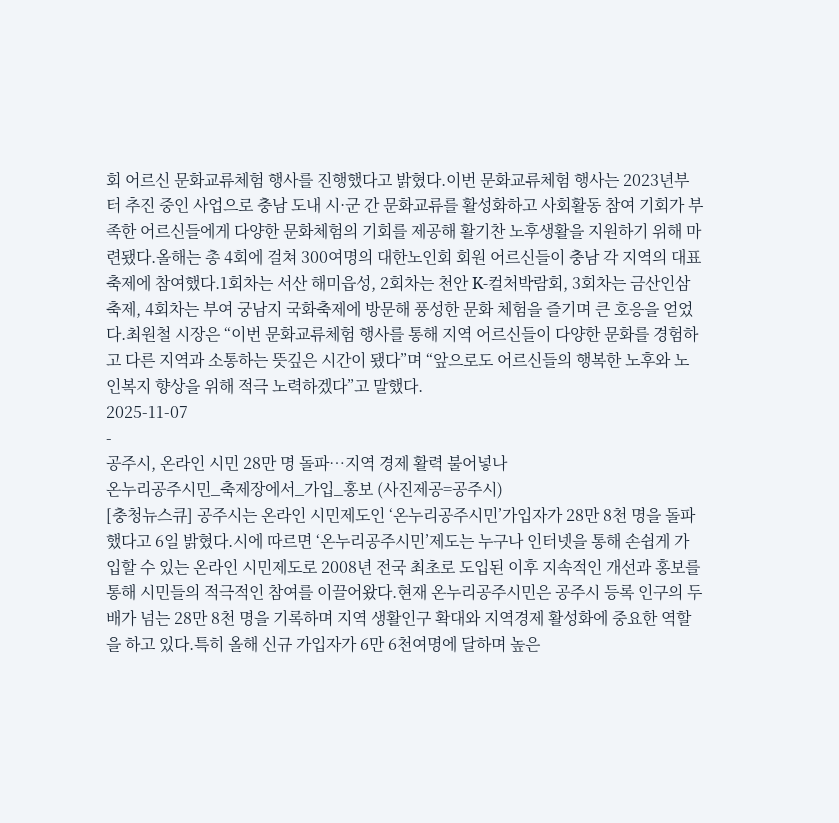회 어르신 문화교류체험 행사를 진행했다고 밝혔다.이번 문화교류체험 행사는 2023년부터 추진 중인 사업으로 충남 도내 시·군 간 문화교류를 활성화하고 사회활동 참여 기회가 부족한 어르신들에게 다양한 문화체험의 기회를 제공해 활기찬 노후생활을 지원하기 위해 마련됐다.올해는 총 4회에 걸쳐 300여명의 대한노인회 회원 어르신들이 충남 각 지역의 대표 축제에 참여했다.1회차는 서산 해미읍성, 2회차는 천안 K-컬처박람회, 3회차는 금산인삼축제, 4회차는 부여 궁남지 국화축제에 방문해 풍성한 문화 체험을 즐기며 큰 호응을 얻었다.최원철 시장은 “이번 문화교류체험 행사를 통해 지역 어르신들이 다양한 문화를 경험하고 다른 지역과 소통하는 뜻깊은 시간이 됐다”며 “앞으로도 어르신들의 행복한 노후와 노인복지 향상을 위해 적극 노력하겠다”고 말했다.
2025-11-07
-
공주시, 온라인 시민 28만 명 돌파…지역 경제 활력 불어넣나
온누리공주시민_축제장에서_가입_홍보 (사진제공=공주시)
[충청뉴스큐] 공주시는 온라인 시민제도인 ‘온누리공주시민’가입자가 28만 8천 명을 돌파했다고 6일 밝혔다.시에 따르면 ‘온누리공주시민’제도는 누구나 인터넷을 통해 손쉽게 가입할 수 있는 온라인 시민제도로 2008년 전국 최초로 도입된 이후 지속적인 개선과 홍보를 통해 시민들의 적극적인 참여를 이끌어왔다.현재 온누리공주시민은 공주시 등록 인구의 두 배가 넘는 28만 8천 명을 기록하며 지역 생활인구 확대와 지역경제 활성화에 중요한 역할을 하고 있다.특히 올해 신규 가입자가 6만 6천여명에 달하며 높은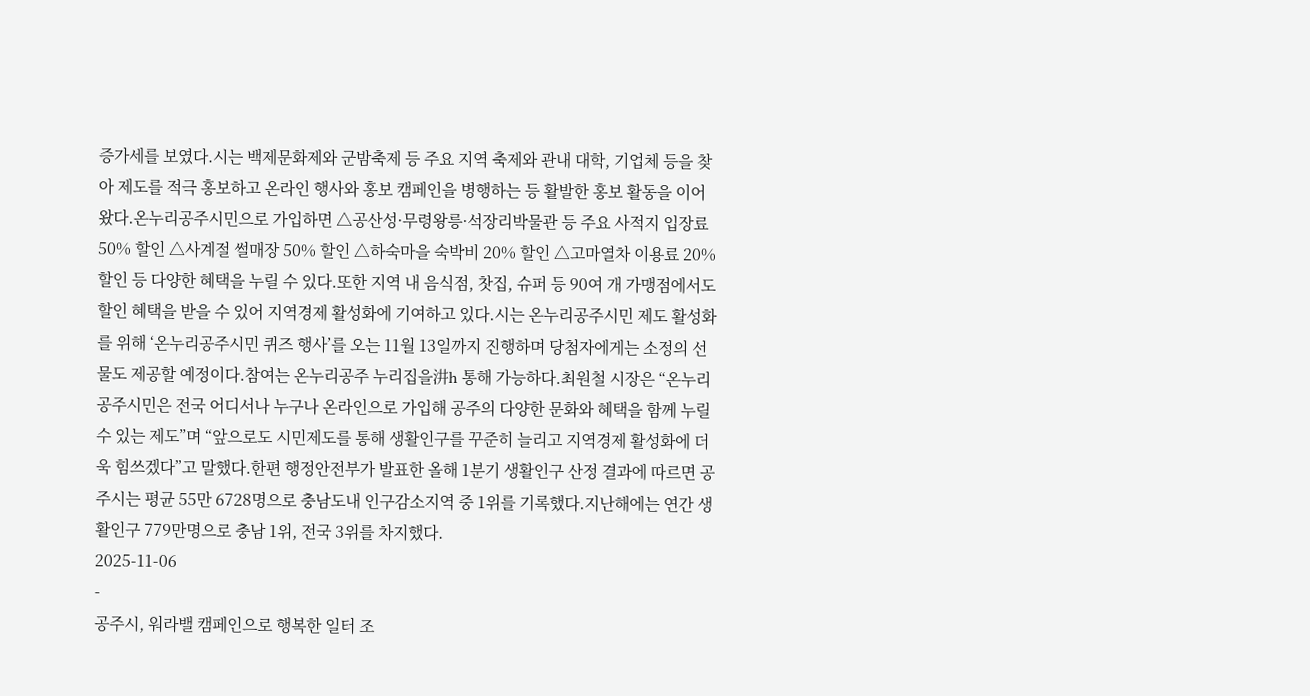증가세를 보였다.시는 백제문화제와 군밤축제 등 주요 지역 축제와 관내 대학, 기업체 등을 찾아 제도를 적극 홍보하고 온라인 행사와 홍보 캠페인을 병행하는 등 활발한 홍보 활동을 이어왔다.온누리공주시민으로 가입하면 △공산성·무령왕릉·석장리박물관 등 주요 사적지 입장료 50% 할인 △사계절 썰매장 50% 할인 △하숙마을 숙박비 20% 할인 △고마열차 이용료 20% 할인 등 다양한 혜택을 누릴 수 있다.또한 지역 내 음식점, 찻집, 슈퍼 등 90여 개 가맹점에서도 할인 혜택을 받을 수 있어 지역경제 활성화에 기여하고 있다.시는 온누리공주시민 제도 활성화를 위해 ‘온누리공주시민 퀴즈 행사’를 오는 11월 13일까지 진행하며 당첨자에게는 소정의 선물도 제공할 예정이다.참여는 온누리공주 누리집을汫h 통해 가능하다.최원철 시장은 “온누리공주시민은 전국 어디서나 누구나 온라인으로 가입해 공주의 다양한 문화와 혜택을 함께 누릴 수 있는 제도”며 “앞으로도 시민제도를 통해 생활인구를 꾸준히 늘리고 지역경제 활성화에 더욱 힘쓰겠다”고 말했다.한편 행정안전부가 발표한 올해 1분기 생활인구 산정 결과에 따르면 공주시는 평균 55만 6728명으로 충남도내 인구감소지역 중 1위를 기록했다.지난해에는 연간 생활인구 779만명으로 충남 1위, 전국 3위를 차지했다.
2025-11-06
-
공주시, 워라밸 캠페인으로 행복한 일터 조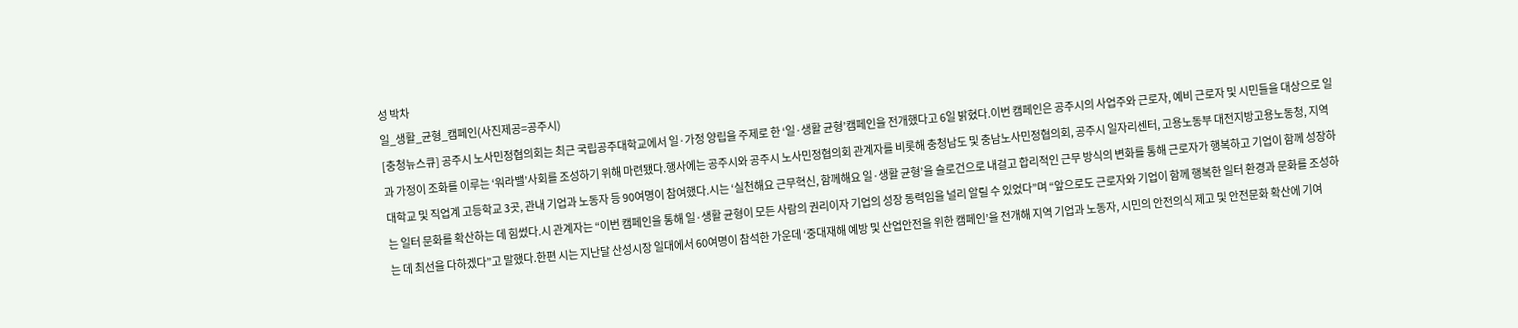성 박차
일_생활_균형_캠페인(사진제공=공주시)
[충청뉴스큐] 공주시 노사민정협의회는 최근 국립공주대학교에서 일·가정 양립을 주제로 한 ‘일·생활 균형’캠페인을 전개했다고 6일 밝혔다.이번 캠페인은 공주시의 사업주와 근로자, 예비 근로자 및 시민들을 대상으로 일과 가정이 조화를 이루는 ‘워라밸’사회를 조성하기 위해 마련됐다.행사에는 공주시와 공주시 노사민정협의회 관계자를 비롯해 충청남도 및 충남노사민정협의회, 공주시 일자리센터, 고용노동부 대전지방고용노동청, 지역 대학교 및 직업계 고등학교 3곳, 관내 기업과 노동자 등 90여명이 참여했다.시는 ‘실천해요 근무혁신, 함께해요 일·생활 균형’을 슬로건으로 내걸고 합리적인 근무 방식의 변화를 통해 근로자가 행복하고 기업이 함께 성장하는 일터 문화를 확산하는 데 힘썼다.시 관계자는 “이번 캠페인을 통해 일·생활 균형이 모든 사람의 권리이자 기업의 성장 동력임을 널리 알릴 수 있었다”며 “앞으로도 근로자와 기업이 함께 행복한 일터 환경과 문화를 조성하는 데 최선을 다하겠다”고 말했다.한편 시는 지난달 산성시장 일대에서 60여명이 참석한 가운데 ‘중대재해 예방 및 산업안전을 위한 캠페인’을 전개해 지역 기업과 노동자, 시민의 안전의식 제고 및 안전문화 확산에 기여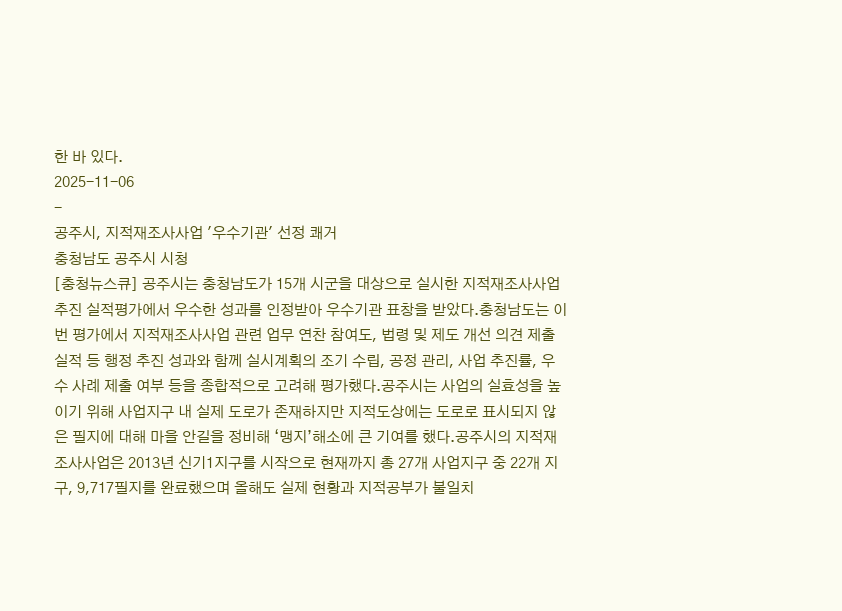한 바 있다.
2025-11-06
-
공주시, 지적재조사사업 '우수기관' 선정 쾌거
충청남도 공주시 시청
[충청뉴스큐] 공주시는 충청남도가 15개 시군을 대상으로 실시한 지적재조사사업 추진 실적평가에서 우수한 성과를 인정받아 우수기관 표창을 받았다.충청남도는 이번 평가에서 지적재조사사업 관련 업무 연찬 참여도, 법령 및 제도 개선 의견 제출 실적 등 행정 추진 성과와 함께 실시계획의 조기 수립, 공정 관리, 사업 추진률, 우수 사례 제출 여부 등을 종합적으로 고려해 평가했다.공주시는 사업의 실효성을 높이기 위해 사업지구 내 실제 도로가 존재하지만 지적도상에는 도로로 표시되지 않은 필지에 대해 마을 안길을 정비해 ‘맹지’해소에 큰 기여를 했다.공주시의 지적재조사사업은 2013년 신기1지구를 시작으로 현재까지 총 27개 사업지구 중 22개 지구, 9,717필지를 완료했으며 올해도 실제 현황과 지적공부가 불일치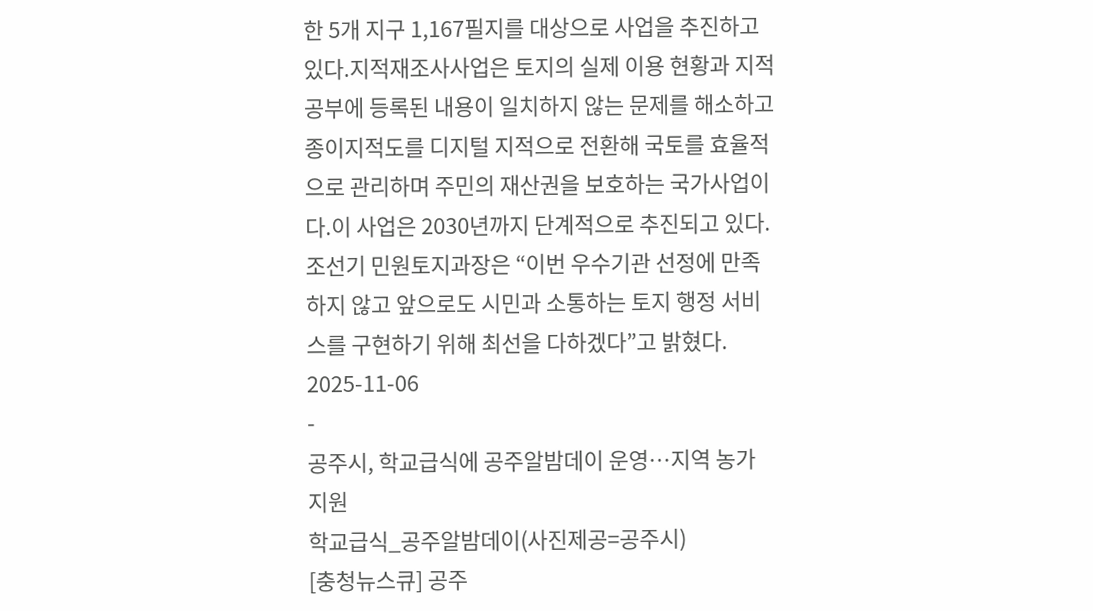한 5개 지구 1,167필지를 대상으로 사업을 추진하고 있다.지적재조사사업은 토지의 실제 이용 현황과 지적공부에 등록된 내용이 일치하지 않는 문제를 해소하고 종이지적도를 디지털 지적으로 전환해 국토를 효율적으로 관리하며 주민의 재산권을 보호하는 국가사업이다.이 사업은 2030년까지 단계적으로 추진되고 있다.조선기 민원토지과장은 “이번 우수기관 선정에 만족하지 않고 앞으로도 시민과 소통하는 토지 행정 서비스를 구현하기 위해 최선을 다하겠다”고 밝혔다.
2025-11-06
-
공주시, 학교급식에 공주알밤데이 운영…지역 농가 지원
학교급식_공주알밤데이(사진제공=공주시)
[충청뉴스큐] 공주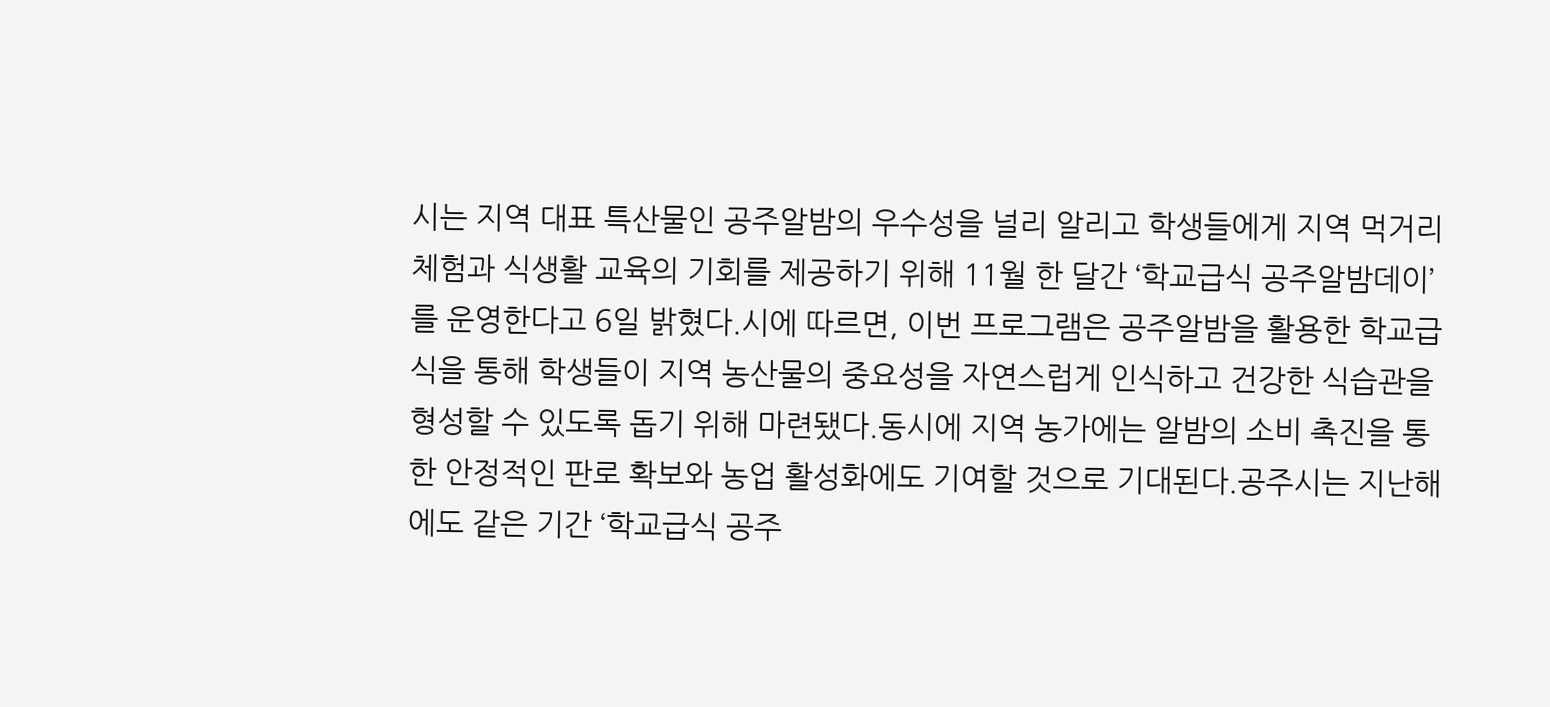시는 지역 대표 특산물인 공주알밤의 우수성을 널리 알리고 학생들에게 지역 먹거리 체험과 식생활 교육의 기회를 제공하기 위해 11월 한 달간 ‘학교급식 공주알밤데이’를 운영한다고 6일 밝혔다.시에 따르면, 이번 프로그램은 공주알밤을 활용한 학교급식을 통해 학생들이 지역 농산물의 중요성을 자연스럽게 인식하고 건강한 식습관을 형성할 수 있도록 돕기 위해 마련됐다.동시에 지역 농가에는 알밤의 소비 촉진을 통한 안정적인 판로 확보와 농업 활성화에도 기여할 것으로 기대된다.공주시는 지난해에도 같은 기간 ‘학교급식 공주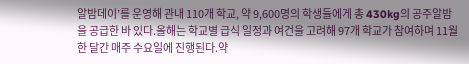알밤데이’를 운영해 관내 110개 학교, 약 9,600명의 학생들에게 총 430kg의 공주알밤을 공급한 바 있다.올해는 학교별 급식 일정과 여건을 고려해 97개 학교가 참여하며 11월 한 달간 매주 수요일에 진행된다.약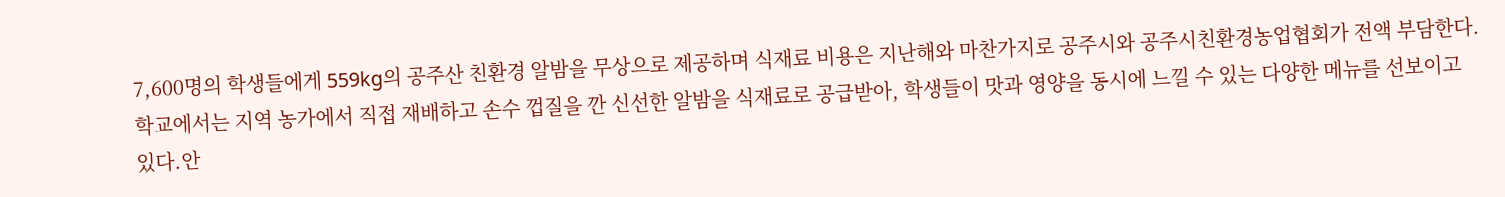7,600명의 학생들에게 559kg의 공주산 친환경 알밤을 무상으로 제공하며 식재료 비용은 지난해와 마찬가지로 공주시와 공주시친환경농업협회가 전액 부담한다.학교에서는 지역 농가에서 직접 재배하고 손수 껍질을 깐 신선한 알밤을 식재료로 공급받아, 학생들이 맛과 영양을 동시에 느낄 수 있는 다양한 메뉴를 선보이고 있다.안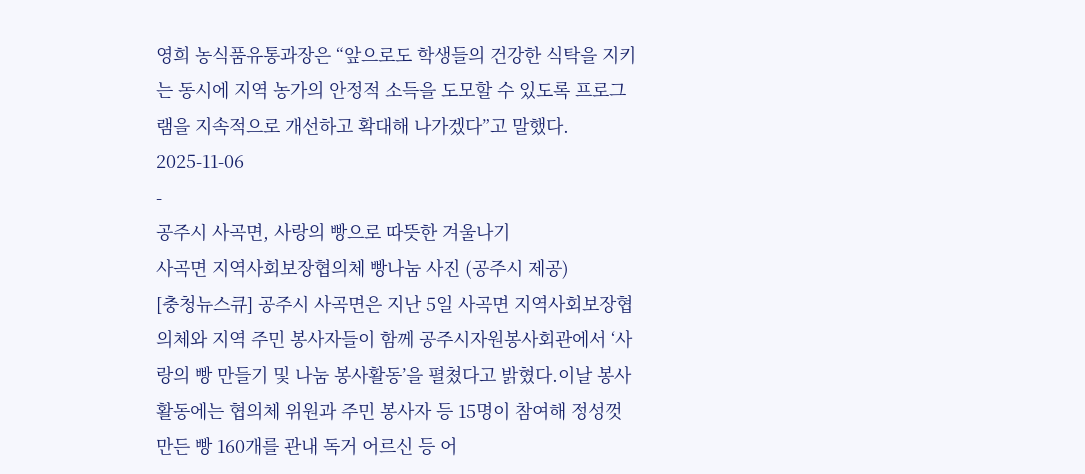영희 농식품유통과장은 “앞으로도 학생들의 건강한 식탁을 지키는 동시에 지역 농가의 안정적 소득을 도모할 수 있도록 프로그램을 지속적으로 개선하고 확대해 나가겠다”고 말했다.
2025-11-06
-
공주시 사곡면, 사랑의 빵으로 따뜻한 겨울나기
사곡면 지역사회보장협의체 빵나눔 사진 (공주시 제공)
[충청뉴스큐] 공주시 사곡면은 지난 5일 사곡면 지역사회보장협의체와 지역 주민 봉사자들이 함께 공주시자원봉사회관에서 ‘사랑의 빵 만들기 및 나눔 봉사활동’을 펼쳤다고 밝혔다.이날 봉사활동에는 협의체 위원과 주민 봉사자 등 15명이 참여해 정성껏 만든 빵 160개를 관내 독거 어르신 등 어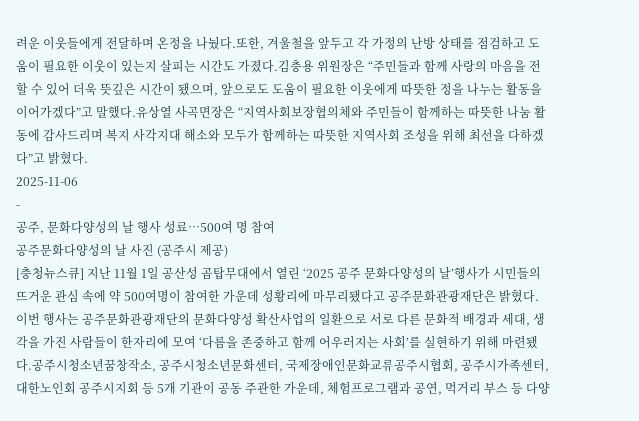려운 이웃들에게 전달하며 온정을 나눴다.또한, 겨울철을 앞두고 각 가정의 난방 상태를 점검하고 도움이 필요한 이웃이 있는지 살피는 시간도 가졌다.김충용 위원장은 “주민들과 함께 사랑의 마음을 전할 수 있어 더욱 뜻깊은 시간이 됐으며, 앞으로도 도움이 필요한 이웃에게 따뜻한 정을 나누는 활동을 이어가겠다”고 말했다.유상열 사곡면장은 “지역사회보장협의체와 주민들이 함께하는 따뜻한 나눔 활동에 감사드리며 복지 사각지대 해소와 모두가 함께하는 따뜻한 지역사회 조성을 위해 최선을 다하겠다”고 밝혔다.
2025-11-06
-
공주, 문화다양성의 날 행사 성료…500여 명 참여
공주문화다양성의 날 사진 (공주시 제공)
[충청뉴스큐] 지난 11월 1일 공산성 곰탑무대에서 열린 ‘2025 공주 문화다양성의 날’행사가 시민들의 뜨거운 관심 속에 약 500여명이 참여한 가운데 성황리에 마무리됐다고 공주문화관광재단은 밝혔다.이번 행사는 공주문화관광재단의 문화다양성 확산사업의 일환으로 서로 다른 문화적 배경과 세대, 생각을 가진 사람들이 한자리에 모여 ‘다름을 존중하고 함께 어우러지는 사회’를 실현하기 위해 마련됐다.공주시청소년꿈창작소, 공주시청소년문화센터, 국제장애인문화교류공주시협회, 공주시가족센터, 대한노인회 공주시지회 등 5개 기관이 공동 주관한 가운데, 체험프로그램과 공연, 먹거리 부스 등 다양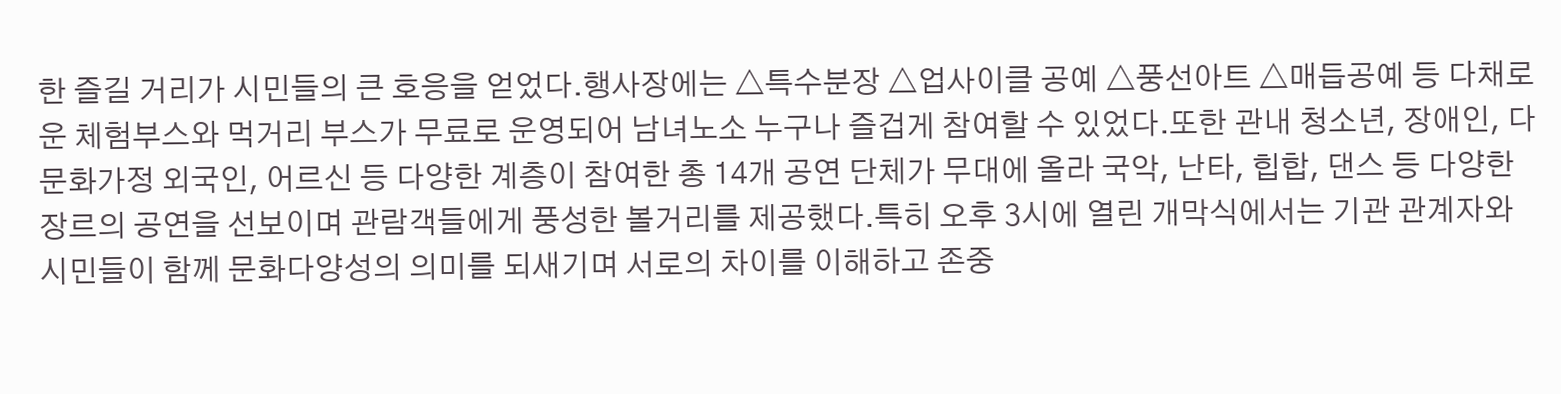한 즐길 거리가 시민들의 큰 호응을 얻었다.행사장에는 △특수분장 △업사이클 공예 △풍선아트 △매듭공예 등 다채로운 체험부스와 먹거리 부스가 무료로 운영되어 남녀노소 누구나 즐겁게 참여할 수 있었다.또한 관내 청소년, 장애인, 다문화가정 외국인, 어르신 등 다양한 계층이 참여한 총 14개 공연 단체가 무대에 올라 국악, 난타, 힙합, 댄스 등 다양한 장르의 공연을 선보이며 관람객들에게 풍성한 볼거리를 제공했다.특히 오후 3시에 열린 개막식에서는 기관 관계자와 시민들이 함께 문화다양성의 의미를 되새기며 서로의 차이를 이해하고 존중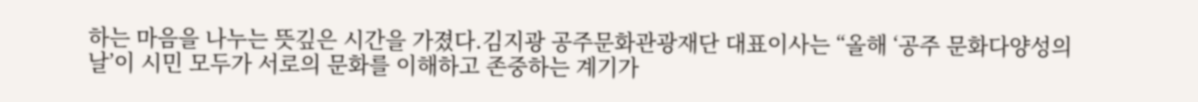하는 마음을 나누는 뜻깊은 시간을 가졌다.김지광 공주문화관광재단 대표이사는 “올해 ‘공주 문화다양성의 날’이 시민 모두가 서로의 문화를 이해하고 존중하는 계기가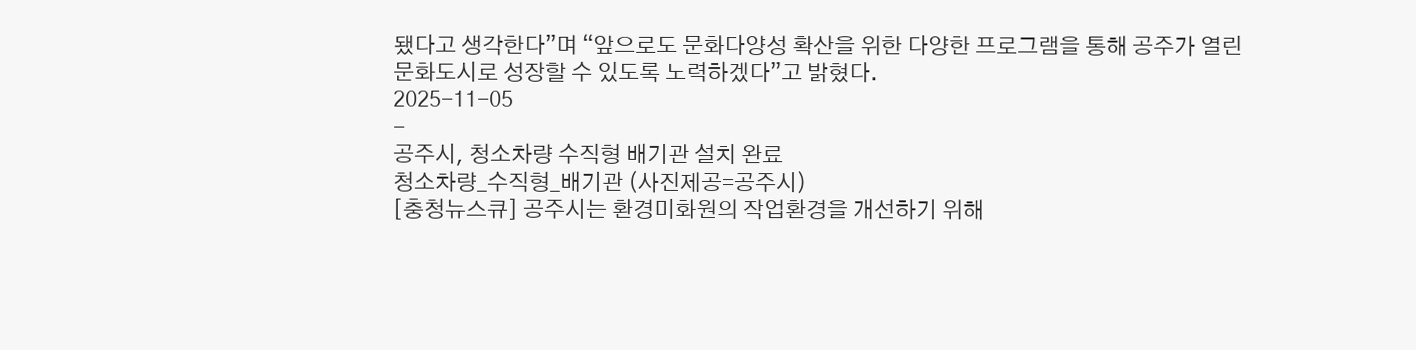됐다고 생각한다”며 “앞으로도 문화다양성 확산을 위한 다양한 프로그램을 통해 공주가 열린 문화도시로 성장할 수 있도록 노력하겠다”고 밝혔다.
2025-11-05
-
공주시, 청소차량 수직형 배기관 설치 완료
청소차량_수직형_배기관 (사진제공=공주시)
[충청뉴스큐] 공주시는 환경미화원의 작업환경을 개선하기 위해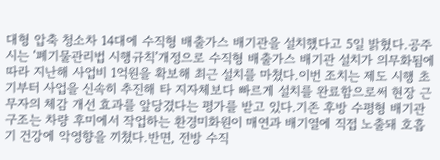대형 압축 청소차 14대에 수직형 배출가스 배기관을 설치했다고 5일 밝혔다.공주시는 ‘폐기물관리법 시행규칙’개정으로 수직형 배출가스 배기관 설치가 의무화됨에 따라 지난해 사업비 1억원을 확보해 최근 설치를 마쳤다.이번 조치는 제도 시행 초기부터 사업을 신속히 추진해 타 지자체보다 빠르게 설치를 완료함으로써 현장 근무자의 체감 개선 효과를 앞당겼다는 평가를 받고 있다.기존 후방 수평형 배기관 구조는 차량 후미에서 작업하는 환경미화원이 매연과 배기열에 직접 노출돼 호흡기 건강에 악영향을 끼쳤다.반면, 전방 수직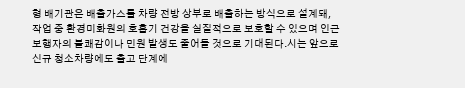형 배기관은 배출가스를 차량 전방 상부로 배출하는 방식으로 설계돼, 작업 중 환경미화원의 호흡기 건강을 실질적으로 보호할 수 있으며 인근 보행자의 불쾌감이나 민원 발생도 줄어들 것으로 기대된다.시는 앞으로 신규 청소차량에도 출고 단계에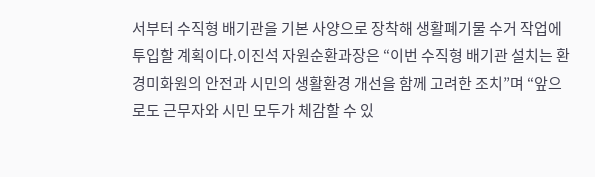서부터 수직형 배기관을 기본 사양으로 장착해 생활폐기물 수거 작업에 투입할 계획이다.이진석 자원순환과장은 “이번 수직형 배기관 설치는 환경미화원의 안전과 시민의 생활환경 개선을 함께 고려한 조치”며 “앞으로도 근무자와 시민 모두가 체감할 수 있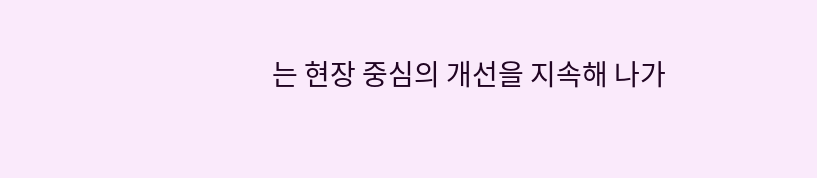는 현장 중심의 개선을 지속해 나가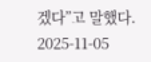겠다”고 말했다.
2025-11-05